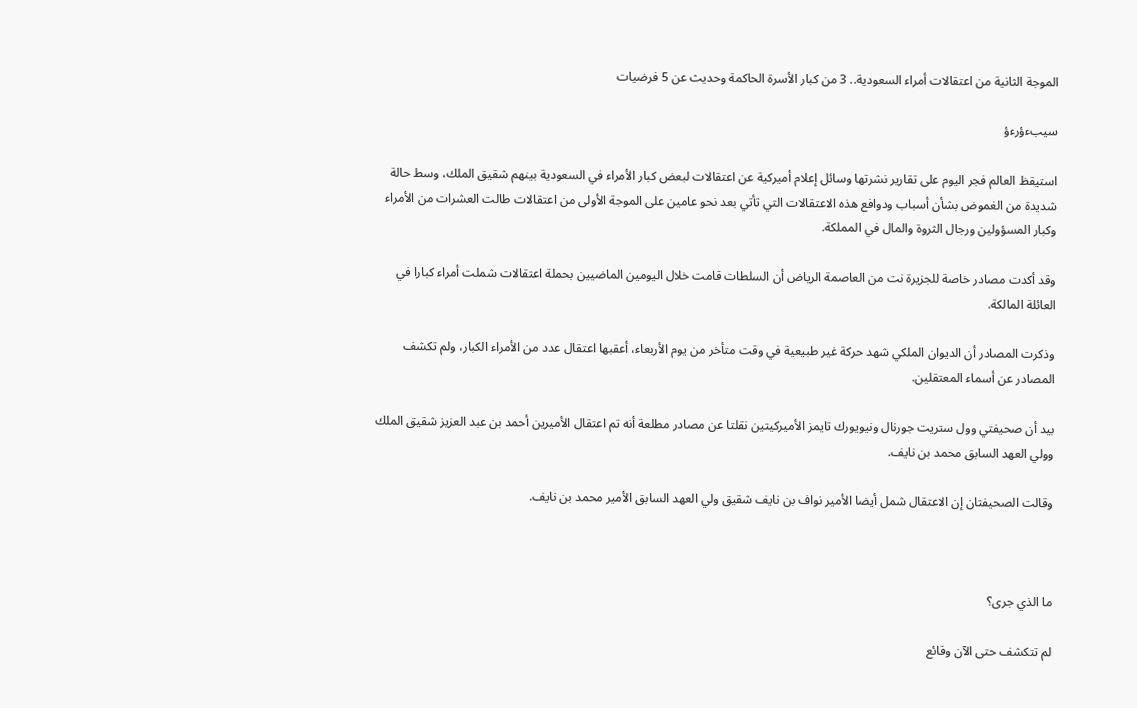الموجة الثانية من اعتقالات أمراء السعودية.. 3 من كبار الأسرة الحاكمة وحديث عن 5 فرضيات

سيبءؤرءؤ

استيقظ العالم فجر اليوم على تقارير نشرتها وسائل إعلام أميركية عن اعتقالات لبعض كبار الأمراء في السعودية بينهم شقيق الملك، وسط حالة شديدة من الغموض بشأن أسباب ودوافع هذه الاعتقالات التي تأتي بعد نحو عامين على الموجة الأولى من اعتقالات طالت العشرات من الأمراء وكبار المسؤولين ورجال الثروة والمال في المملكة.

وقد أكدت مصادر خاصة للجزيرة نت من العاصمة الرياض أن السلطات قامت خلال اليومين الماضيين بحملة اعتقالات شملت أمراء كبارا في العائلة المالكة.

وذكرت المصادر أن الديوان الملكي شهد حركة غير طبيعية في وقت متأخر من يوم الأربعاء، أعقبها اعتقال عدد من الأمراء الكبار، ولم تكشف المصادر عن أسماء المعتقلين.

بيد أن صحيفتي وول ستريت جورنال ونيويورك تايمز الأميركيتين نقلتا عن مصادر مطلعة أنه تم اعتقال الأميرين أحمد بن عبد العزيز شقيق الملك وولي العهد السابق محمد بن نايف.

وقالت الصحيفتان إن الاعتقال شمل أيضا الأمير نواف بن نايف شقيق ولي العهد السابق الأمير محمد بن نايف.



ما الذي جرى؟

لم تتكشف حتى الآن وقائع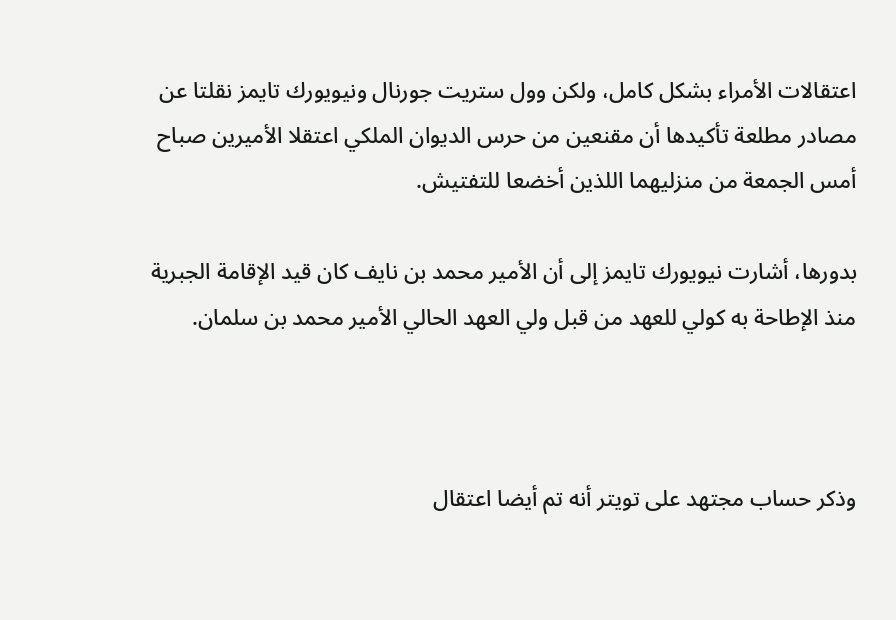اعتقالات الأمراء بشكل كامل، ولكن وول ستريت جورنال ونيويورك تايمز نقلتا عن مصادر مطلعة تأكيدها أن مقنعين من حرس الديوان الملكي اعتقلا الأميرين صباح أمس الجمعة من منزليهما اللذين أخضعا للتفتيش.

بدورها، أشارت نيويورك تايمز إلى أن الأمير محمد بن نايف كان قيد الإقامة الجبرية منذ الإطاحة به كولي للعهد من قبل ولي العهد الحالي الأمير محمد بن سلمان.



وذكر حساب مجتهد على تويتر أنه تم أيضا اعتقال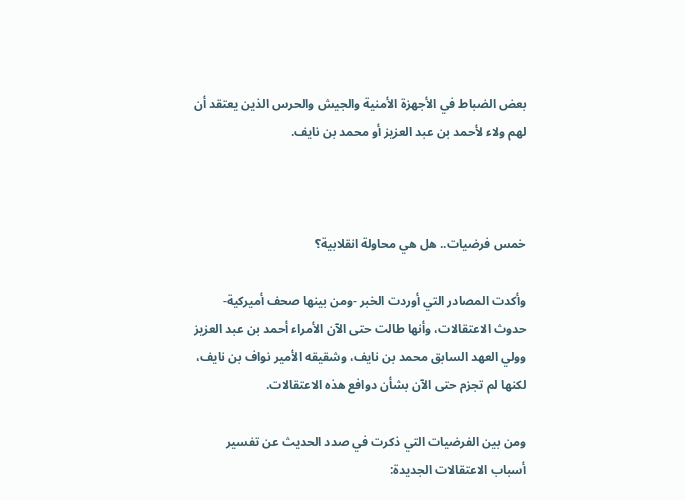بعض الضباط في الأجهزة الأمنية والجيش والحرس الذين يعتقد أن لهم ولاء لأحمد بن عبد العزيز أو محمد بن نايف.



خمس فرضيات.. هل هي محاولة انقلابية؟

وأكدت المصادر التي أوردت الخبر -ومن بينها صحف أميركية- حدوث الاعتقالات، وأنها طالت حتى الآن الأمراء أحمد بن عبد العزيز وولي العهد السابق محمد بن نايف، وشقيقه الأمير نواف بن نايف، لكنها لم تجزم حتى الآن بشأن دوافع هذه الاعتقالات.

ومن بين الفرضيات التي ذكرت في صدد الحديث عن تفسير أسباب الاعتقالات الجديدة: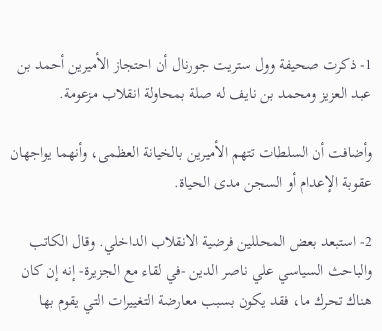1- ذكرت صحيفة وول ستريت جورنال أن احتجاز الأميرين أحمد بن عبد العزيز ومحمد بن نايف له صلة بمحاولة انقلاب مزعومة.

وأضافت أن السلطات تتهم الأميرين بالخيانة العظمى، وأنهما يواجهان عقوبة الإعدام أو السجن مدى الحياة.

2- استبعد بعض المحللين فرضية الانقلاب الداخلي. وقال الكاتب والباحث السياسي علي ناصر الدين -في لقاء مع الجزيرة- إنه إن كان هناك تحرك ما، فقد يكون بسبب معارضة التغييرات التي يقوم بها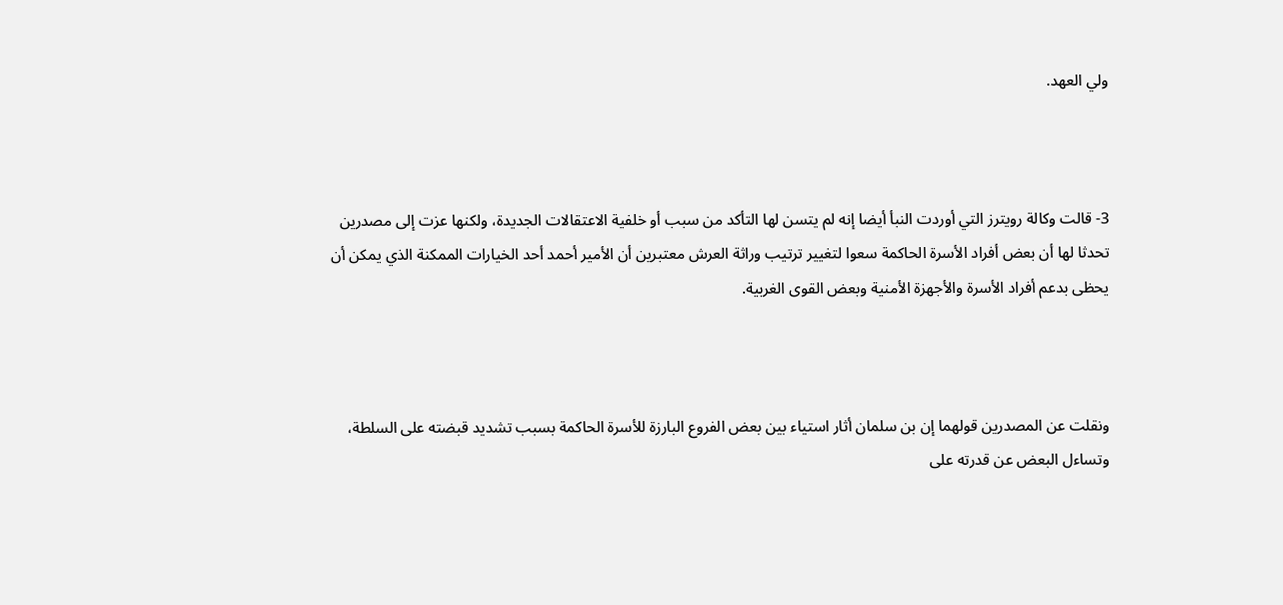ولي العهد.



3- قالت وكالة رويترز التي أوردت النبأ أيضا إنه لم يتسن لها التأكد من سبب أو خلفية الاعتقالات الجديدة، ولكنها عزت إلى مصدرين تحدثا لها أن بعض أفراد الأسرة الحاكمة سعوا لتغيير ترتيب وراثة العرش معتبرين أن الأمير أحمد أحد الخيارات الممكنة الذي يمكن أن يحظى بدعم أفراد الأسرة والأجهزة الأمنية وبعض القوى الغربية.



ونقلت عن المصدرين قولهما إن بن سلمان أثار استياء بين بعض الفروع البارزة للأسرة الحاكمة بسبب تشديد قبضته على السلطة، وتساءل البعض عن قدرته على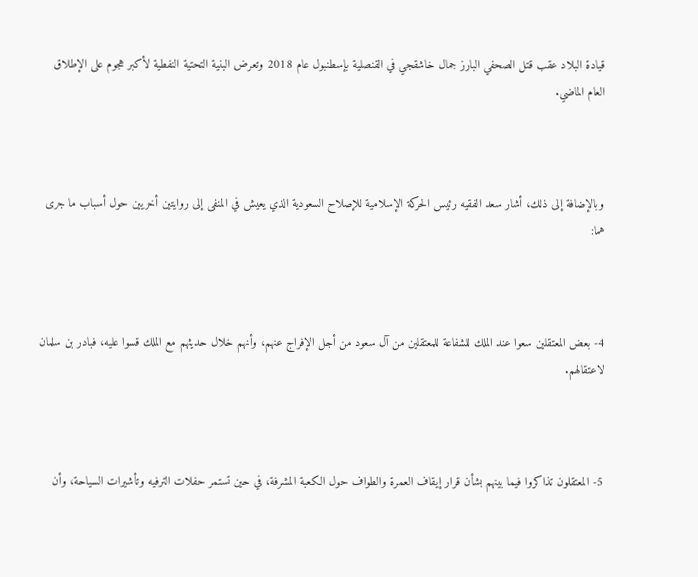قيادة البلاد عقب قتل الصحفي البارز جمال خاشقجي في القنصلية بإسطنبول عام 2018 وتعرض البنية التحتية النفطية لأكبر هجوم على الإطلاق العام الماضي.



وبالإضافة إلى ذلك، أشار سعد الفقيه رئيس الحركة الإسلامية للإصلاح السعودية الذي يعيش في المنفى إلى روايتين أخريين حول أسباب ما جرى هما:



4- بعض المعتقلين سعوا عند الملك للشفاعة للمعتقلين من آل سعود من أجل الإفراج عنهم، وأنهم خلال حديثهم مع الملك قسوا عليه، فبادر بن سلمان لاعتقالهم.



5- المعتقلون تذاكروا فيما بينهم بشأن قرار إيقاف العمرة والطواف حول الكعبة المشرفة، في حين تستمر حفلات الترفيه وتأشيرات السياحة، وأن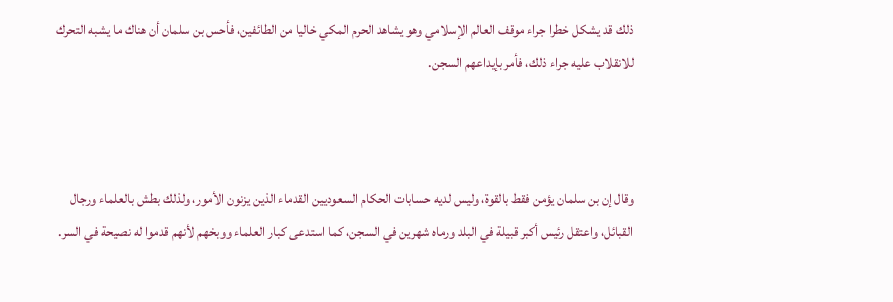ذلك قد يشكل خطرا جراء موقف العالم الإسلامي وهو يشاهد الحرم المكي خاليا من الطائفين، فأحس بن سلمان أن هناك ما يشبه التحرك للانقلاب عليه جراء ذلك، فأمر بإيداعهم السجن.



وقال إن بن سلمان يؤمن فقط بالقوة، وليس لديه حسابات الحكام السعوديين القدماء الذين يزنون الأمور، ولذلك بطش بالعلماء ورجال القبائل، واعتقل رئيس أكبر قبيلة في البلد ورماه شهرين في السجن، كما استدعى كبار العلماء ووبخهم لأنهم قدموا له نصيحة في السر.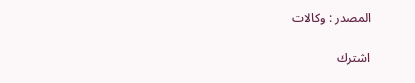المصدر : وكالات

اشترك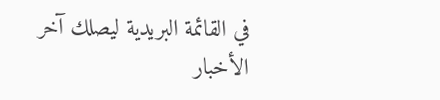في القائمة البريدية ليصلك آخر الأخبار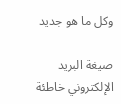وكل ما هو جديد

صيغة البريد الإلكتروني خاطئة